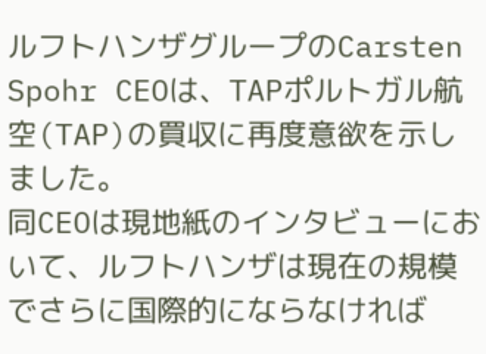ルフトハンザグループのCarsten Spohr CEOは、TAPポルトガル航空(TAP)の買収に再度意欲を示しました。
同CEOは現地紙のインタビューにおいて、ルフトハンザは現在の規模でさらに国際的にならなければ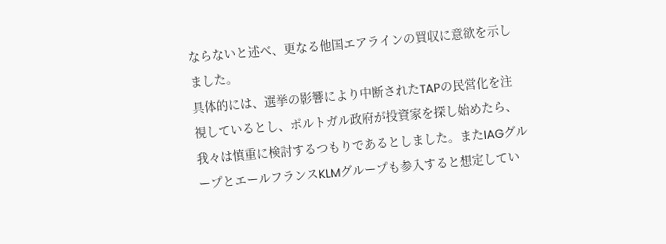ならないと述べ、更なる他国エアラインの買収に意欲を示しました。
具体的には、選挙の影響により中断されたTAPの民営化を注視しているとし、ポルトガル政府が投資家を探し始めたら、我々は慎重に検討するつもりであるとしました。またIAGグループとエールフランスKLMグループも参入すると想定してい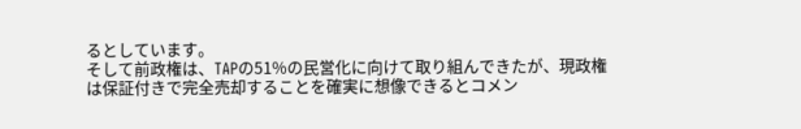るとしています。
そして前政権は、TAPの51%の民営化に向けて取り組んできたが、現政権は保証付きで完全売却することを確実に想像できるとコメン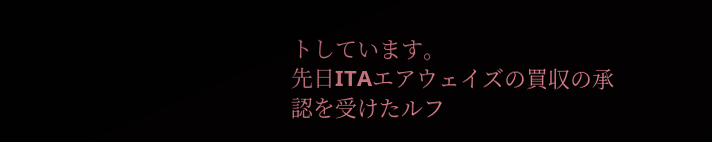トしています。
先日ITAエアウェイズの買収の承認を受けたルフ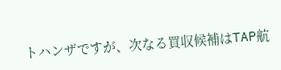トハンザですが、次なる買収候補はTAP航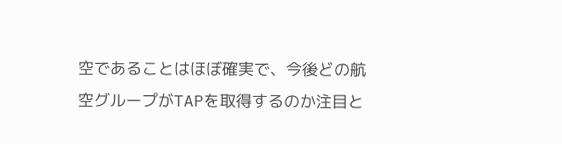空であることはほぼ確実で、今後どの航空グループがTAPを取得するのか注目と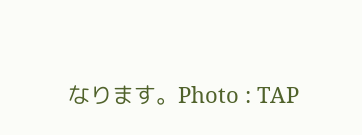なります。Photo : TAP